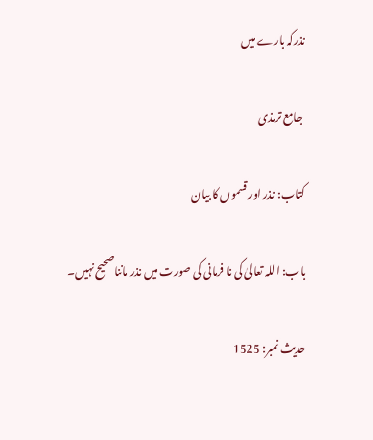نذرکہ بارے میں

 جامع ترمذی

کتاب: نذر اور قسموں کا بیان

باب: اللہ تعالیٰ کی نا فرمانی کی صورت میں نذر مانناصحیح نہیں۔

حدیث نمبر: 1525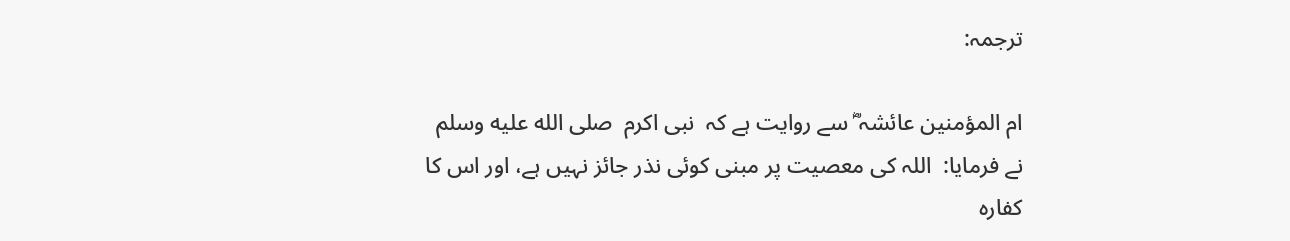ترجمہ:

ام المؤمنین عائشہ ؓ سے روایت ہے کہ  نبی اکرم  صلى الله عليه وسلم  نے فرمایا:  اللہ کی معصیت پر مبنی کوئی نذر جائز نہیں ہے، اور اس کا کفارہ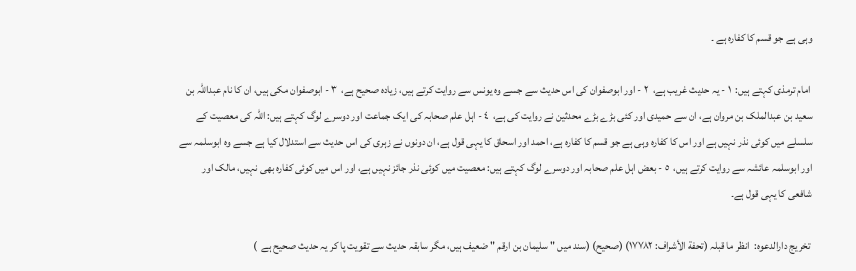وہی ہے جو قسم کا کفارہ ہے ۔

 امام ترمذی کہتے ہیں:  ١ - یہ حدیث غریب ہے،  ٢ - اور ابوصفوان کی اس حدیث سے جسے وہ یونس سے روایت کرتے ہیں، زیادہ صحیح ہے،  ٣ - ابوصفوان مکی ہیں، ان کا نام عبداللہ بن سعید بن عبدالملک بن مروان ہے، ان سے حمیدی اور کئی بڑے بڑے محدثین نے روایت کی ہے،  ٤ - اہل علم صحابہ کی ایک جماعت اور دوسرے لوگ کہتے ہیں: اللہ کی معصیت کے سلسلے میں کوئی نذر نہیں ہے اور اس کا کفارہ وہی ہے جو قسم کا کفارہ ہے، احمد اور اسحاق کا یہی قول ہے، ان دونوں نے زہری کی اس حدیث سے استدلال کیا ہے جسے وہ ابوسلمہ سے اور ابوسلمہ عائشہ سے روایت کرتے ہیں،  ٥ - بعض اہل علم صحابہ اور دوسرے لوگ کہتے ہیں: معصیت میں کوئی نذر جائز نہیں ہے، اور اس میں کوئی کفارہ بھی نہیں، مالک اور شافعی کا یہی قول ہے۔

 تخریج دارالدعوہ:  انظر ما قبلہ (تحفة الأشراف: ١٧٧٨٢) (صحیح) (سند میں " سلیمان بن ارقم " ضعیف ہیں، مگر سابقہ حدیث سے تقویت پا کر یہ حدیث صحیح ہے  )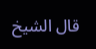قال الشيخ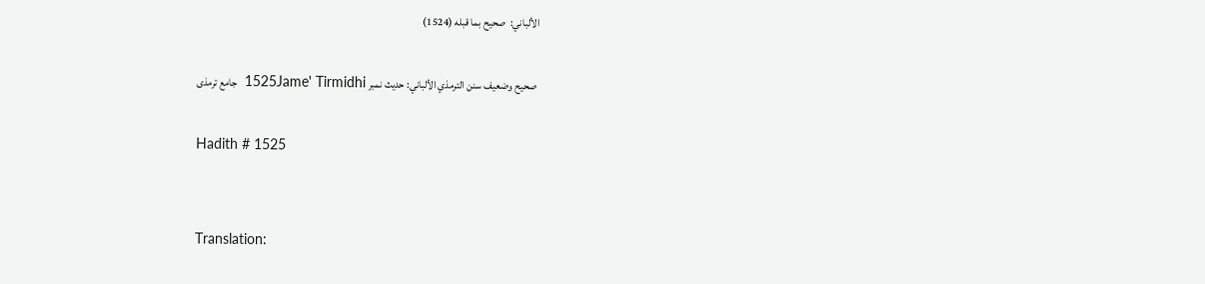الألباني:  صحيح بما قبله (1524)

 صحيح وضعيف سنن الترمذي الألباني: حديث نمبر 1525Jame' Tirmidhi  جامع ترمذی

Hadith # 1525


Translation: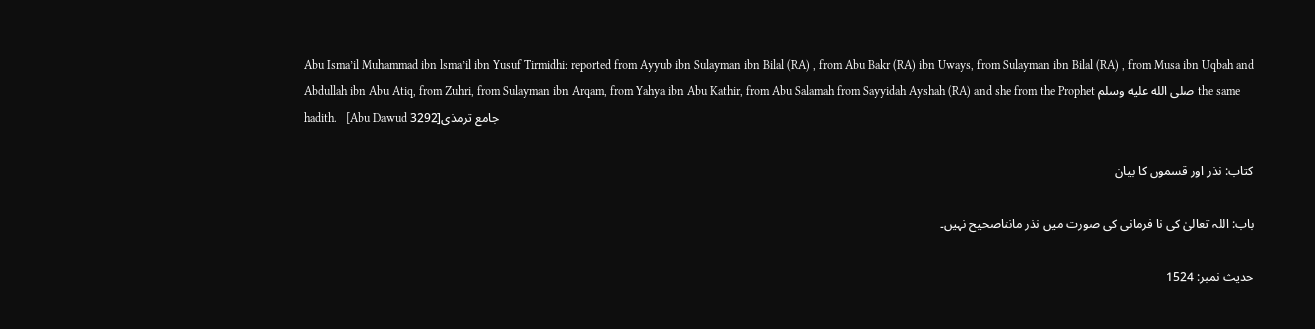Abu Isma’il Muhammad ibn lsma’il ibn Yusuf Tirmidhi: reported from Ayyub ibn Sulayman ibn Bilal (RA) , from Abu Bakr (RA) ibn Uways, from Sulayman ibn Bilal (RA) , from Musa ibn Uqbah and Abdullah ibn Abu Atiq, from Zuhri, from Sulayman ibn Arqam, from Yahya ibn Abu Kathir, from Abu Salamah from Sayyidah Ayshah (RA) and she from the Prophet صلى الله عليه وسلم the same hadith.   [Abu Dawud 3292]جامع ترمذی

کتاب: نذر اور قسموں کا بیان

باب: اللہ تعالیٰ کی نا فرمانی کی صورت میں نذر مانناصحیح نہیں۔

حدیث نمبر: 1524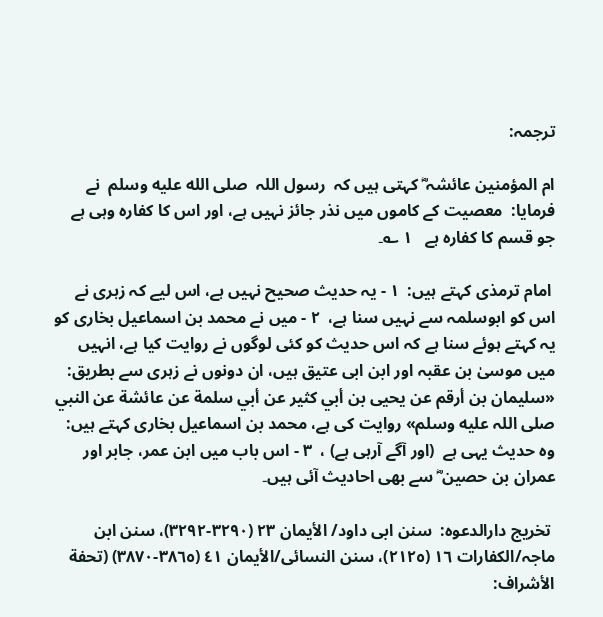ترجمہ:

ام المؤمنین عائشہ ؓ کہتی ہیں کہ  رسول اللہ  صلى الله عليه وسلم  نے فرمایا:  معصیت کے کاموں میں نذر جائز نہیں ہے، اور اس کا کفارہ وہی ہے جو قسم کا کفارہ ہے   ١ ؎۔

 امام ترمذی کہتے ہیں:  ١ - یہ حدیث صحیح نہیں ہے، اس لیے کہ زہری نے اس کو ابوسلمہ سے نہیں سنا ہے،  ٢ - میں نے محمد بن اسماعیل بخاری کو یہ کہتے ہوئے سنا ہے کہ اس حدیث کو کئی لوگوں نے روایت کیا ہے، انہیں میں موسیٰ بن عقبہ اور ابن ابی عتیق ہیں، ان دونوں نے زہری سے بطریق: «سليمان بن أرقم عن يحيى بن أبي كثير عن أبي سلمة عن عائشة عن النبي صلی اللہ عليه وسلم» روایت کی ہے، محمد بن اسماعیل بخاری کہتے ہیں: وہ حدیث یہی ہے  (اور آگے آرہی ہے) ،  ٣ - اس باب میں ابن عمر، جابر اور عمران بن حصین ؓ سے بھی احادیث آئی ہیں۔

 تخریج دارالدعوہ:  سنن ابی داود/ الأیمان ٢٣ (٣٢٩٠-٣٢٩٢)، سنن ابن ماجہ/الکفارات ١٦ (٢١٢٥)، سنن النسائی/الأیمان ٤١ (٣٨٦٥-٣٨٧٠) (تحفة الأشراف: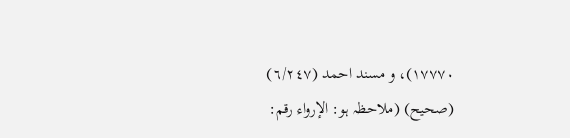١٧٧٧٠)، و مسند احمد (٦/٢٤٧) (صحیح) (ملاحظہ ہو: الإرواء رقم: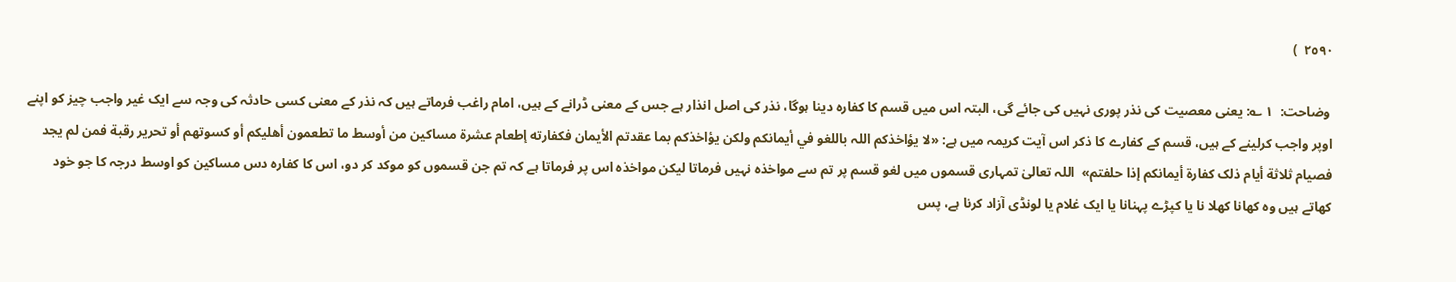٢٥٩٠  )

 وضاحت:  ١ ؎: یعنی معصیت کی نذر پوری نہیں کی جائے گی، البتہ اس میں قسم کا کفارہ دینا ہوگا، نذر کی اصل انذار ہے جس کے معنی ڈرانے کے ہیں، امام راغب فرماتے ہیں کہ نذر کے معنی کسی حادثہ کی وجہ سے ایک غیر واجب چیز کو اپنے اوپر واجب کرلینے کے ہیں، قسم کے کفارے کا ذکر اس آیت کریمہ میں ہے: «لا يؤاخذکم اللہ باللغو في أيمانکم ولکن يؤاخذکم بما عقدتم الأيمان فکفارته إطعام عشرة مساکين من أوسط ما تطعمون أهليكم أو کسوتهم أو تحرير رقبة فمن لم يجد فصيام ثلاثة أيام ذلک کفارة أيمانکم إذا حلفتم»  اللہ تعالیٰ تمہاری قسموں میں لغو قسم پر تم سے مواخذہ نہیں فرماتا لیکن مواخذہ اس پر فرماتا ہے کہ تم جن قسموں کو موکد کر دو، اس کا کفارہ دس مساکین کو اوسط درجہ کا جو خود کھاتے ہیں وہ کھانا کھلا نا یا کپڑے پہنانا یا ایک غلام یا لونڈی آزاد کرنا ہے، پس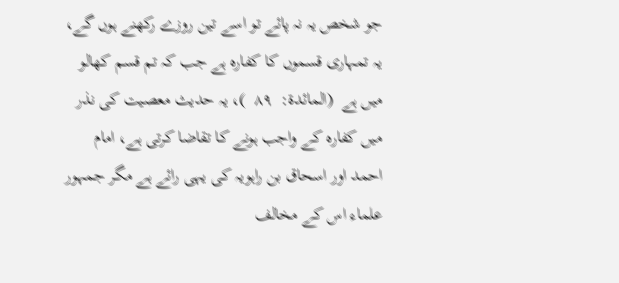جو شخص یہ نہ پائے تو اسے تین روزے رکھنے ہوں گے، یہ تمہاری قسموں کا کفارہ ہے جب کہ تم قسم کھالو میں ہے  (المائدة:  ٨٩  )، یہ حدیث معصیت کی نذر میں کفارہ کے واجب ہونے کا تقاضا کرتی ہے، امام احمد اور اسحاق بن راہویہ کی یہی رائے ہے مگر جمہور علماء اس کے مخالف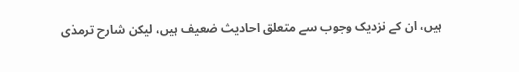ہیں، ان کے نزدیک وجوب سے متعلق احادیث ضعیف ہیں، لیکن شارح ترمذی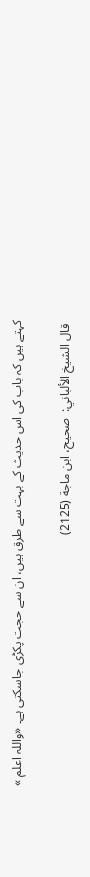کہتے ہیں کہ باب کی اس حدیث کے بہت سے طرق ہیں، ان سے حجت پکڑی جاسکتی ہے۔ «واللہ اعلم »

 قال الشيخ الألباني:  صحيح، ابن ماجة (2125)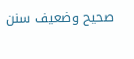صحيح وضعيف سنن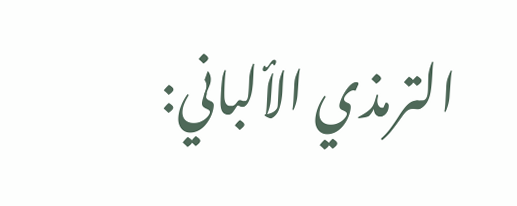الترمذي الألباني: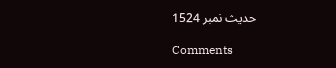حديث نمبر 1524

Comments